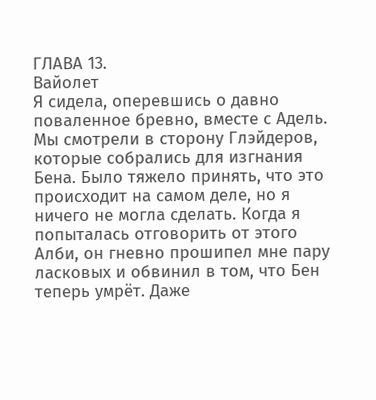ГЛАВА 13.
Вайолет
Я сидела, оперевшись о давно поваленное бревно, вместе с Адель. Мы смотрели в сторону Глэйдеров, которые собрались для изгнания Бена. Было тяжело принять, что это происходит на самом деле, но я ничего не могла сделать. Когда я попыталась отговорить от этого Алби, он гневно прошипел мне пару ласковых и обвинил в том, что Бен теперь умрёт. Даже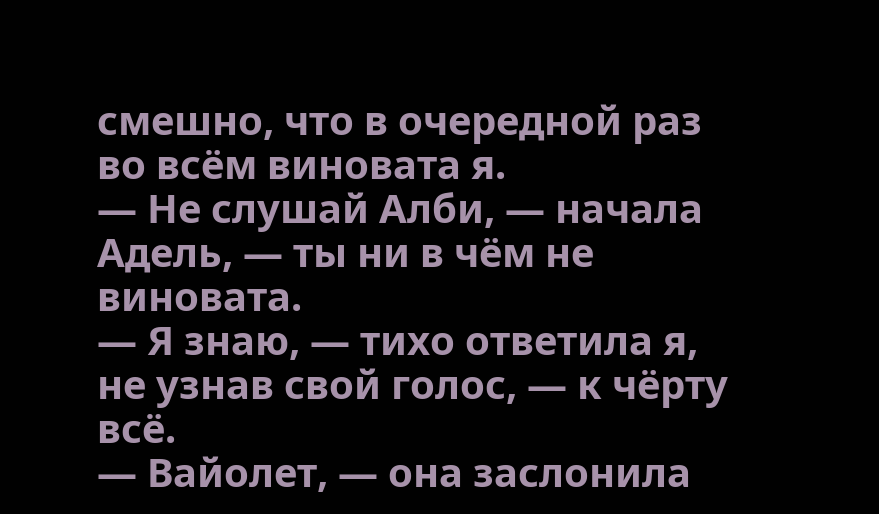смешно, что в очередной раз во всём виновата я.
— Не слушай Алби, — начала Адель, — ты ни в чём не виновата.
— Я знаю, — тихо ответила я, не узнав свой голос, — к чёрту всё.
— Вайолет, — она заслонила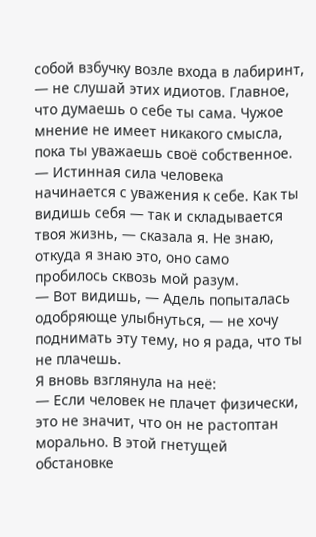собой взбучку возле входа в лабиринт, — не слушай этих идиотов. Главное, что думаешь о себе ты сама. Чужое мнение не имеет никакого смысла, пока ты уважаешь своё собственное.
— Истинная сила человека начинается с уважения к себе. Как ты видишь себя — так и складывается твоя жизнь, — сказала я. Не знаю, откуда я знаю это, оно само пробилось сквозь мой разум.
— Вот видишь, — Адель попыталась одобряюще улыбнуться, — не хочу поднимать эту тему, но я рада, что ты не плачешь.
Я вновь взглянула на неё:
— Если человек не плачет физически, это не значит, что он не растоптан морально. В этой гнетущей обстановке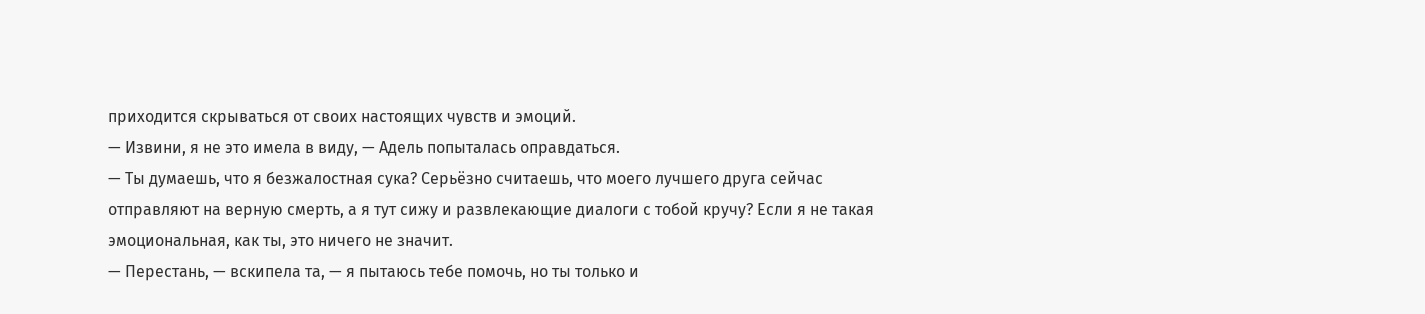приходится скрываться от своих настоящих чувств и эмоций.
— Извини, я не это имела в виду, — Адель попыталась оправдаться.
— Ты думаешь, что я безжалостная сука? Серьёзно считаешь, что моего лучшего друга сейчас отправляют на верную смерть, а я тут сижу и развлекающие диалоги с тобой кручу? Если я не такая эмоциональная, как ты, это ничего не значит.
— Перестань, — вскипела та, — я пытаюсь тебе помочь, но ты только и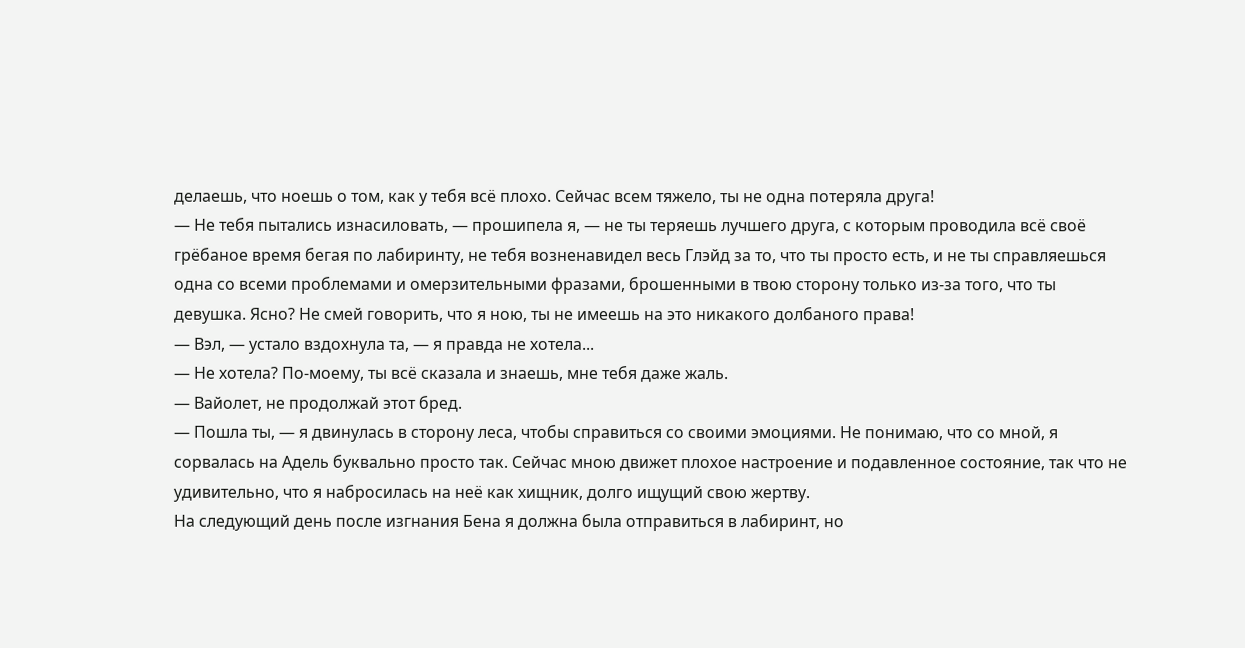делаешь, что ноешь о том, как у тебя всё плохо. Сейчас всем тяжело, ты не одна потеряла друга!
— Не тебя пытались изнасиловать, — прошипела я, — не ты теряешь лучшего друга, с которым проводила всё своё грёбаное время бегая по лабиринту, не тебя возненавидел весь Глэйд за то, что ты просто есть, и не ты справляешься одна со всеми проблемами и омерзительными фразами, брошенными в твою сторону только из-за того, что ты девушка. Ясно? Не смей говорить, что я ною, ты не имеешь на это никакого долбаного права!
— Вэл, — устало вздохнула та, — я правда не хотела...
— Не хотела? По-моему, ты всё сказала и знаешь, мне тебя даже жаль.
— Вайолет, не продолжай этот бред.
— Пошла ты, — я двинулась в сторону леса, чтобы справиться со своими эмоциями. Не понимаю, что со мной, я сорвалась на Адель буквально просто так. Сейчас мною движет плохое настроение и подавленное состояние, так что не удивительно, что я набросилась на неё как хищник, долго ищущий свою жертву.
На следующий день после изгнания Бена я должна была отправиться в лабиринт, но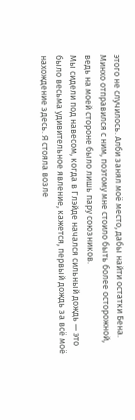этого не случилось. Алби занял моё место, дабы найти остатки Бена. Минхо отправился с ним, поэтому мне стоило быть более осторожной, ведь на моей стороне было лишь пару союзников.
Мы сидели под навесом, когда в Глэйде начался сильный дождь — это было весьма удивительное явление, кажется, первый дождь за всё моё нахождение здесь. Я стояла возле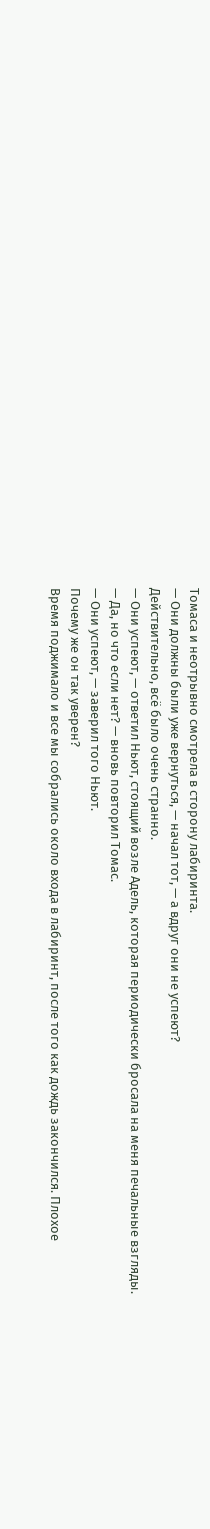Томаса и неотрывно смотрела в сторону лабиринта.
— Они должны были уже вернуться, — начал тот, — а вдруг они не успеют?
Действительно, всё было очень странно.
— Они успеют, — ответил Ньют, стоящий возле Адель, которая периодически бросала на меня печальные взгляды.
— Да, но что если нет? — вновь повторил Томас.
— Они успеют, — заверил того Ньют.
Почему же он так уверен?
Время поджимало и все мы собрались около входа в лабиринт, после того как дождь закончился. Плохое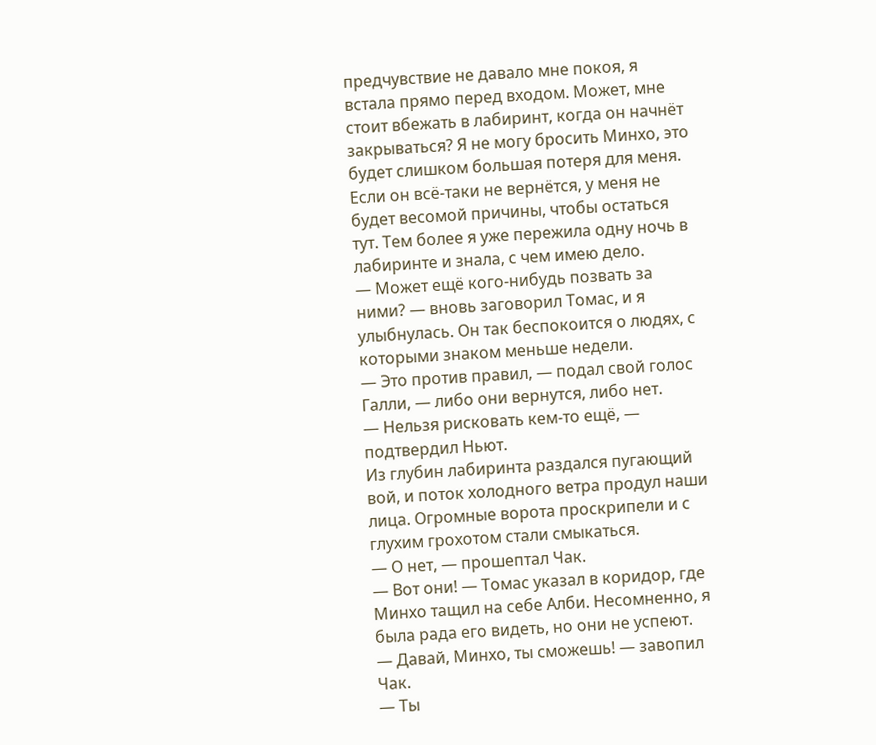предчувствие не давало мне покоя, я встала прямо перед входом. Может, мне стоит вбежать в лабиринт, когда он начнёт закрываться? Я не могу бросить Минхо, это будет слишком большая потеря для меня. Если он всё-таки не вернётся, у меня не будет весомой причины, чтобы остаться тут. Тем более я уже пережила одну ночь в лабиринте и знала, с чем имею дело.
— Может ещё кого-нибудь позвать за ними? — вновь заговорил Томас, и я улыбнулась. Он так беспокоится о людях, с которыми знаком меньше недели.
— Это против правил, — подал свой голос Галли, — либо они вернутся, либо нет.
— Нельзя рисковать кем-то ещё, — подтвердил Ньют.
Из глубин лабиринта раздался пугающий вой, и поток холодного ветра продул наши лица. Огромные ворота проскрипели и с глухим грохотом стали смыкаться.
— О нет, — прошептал Чак.
— Вот они! — Томас указал в коридор, где Минхо тащил на себе Алби. Несомненно, я была рада его видеть, но они не успеют.
— Давай, Минхо, ты сможешь! — завопил Чак.
— Ты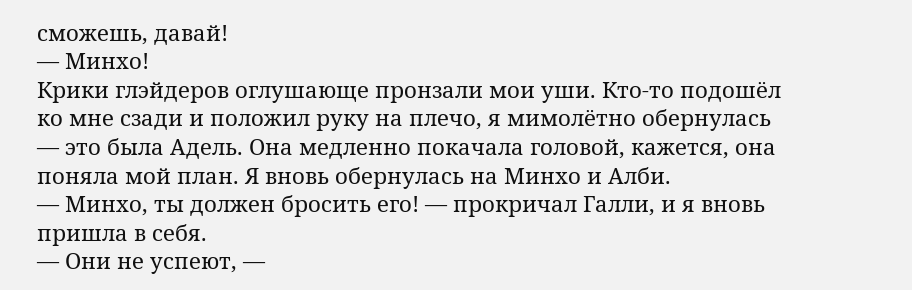сможешь, давай!
— Минхо!
Крики глэйдеров оглушающе пронзали мои уши. Кто-то подошёл ко мне сзади и положил руку на плечо, я мимолётно обернулась — это была Адель. Она медленно покачала головой, кажется, она поняла мой план. Я вновь обернулась на Минхо и Алби.
— Минхо, ты должен бросить его! — прокричал Галли, и я вновь пришла в себя.
— Они не успеют, —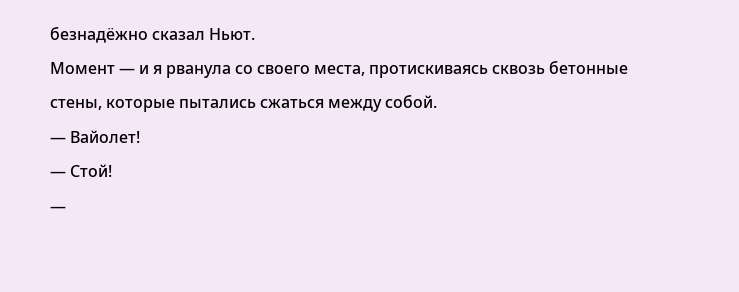безнадёжно сказал Ньют.
Момент — и я рванула со своего места, протискиваясь сквозь бетонные стены, которые пытались сжаться между собой.
— Вайолет!
— Стой!
—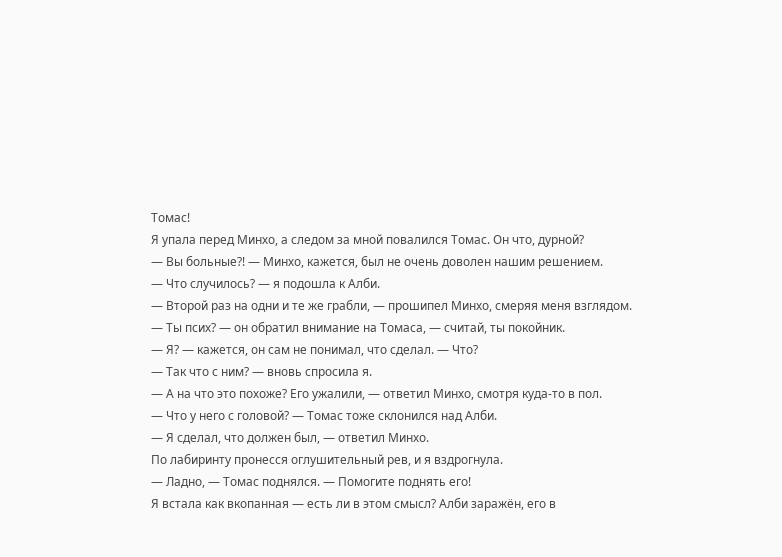Томас!
Я упала перед Минхо, а следом за мной повалился Томас. Он что, дурной?
— Вы больные?! — Минхо, кажется, был не очень доволен нашим решением.
— Что случилось? — я подошла к Алби.
— Второй раз на одни и те же грабли, — прошипел Минхо, смеряя меня взглядом.
— Ты псих? — он обратил внимание на Томаса, — считай, ты покойник.
— Я? — кажется, он сам не понимал, что сделал. — Что?
— Так что с ним? — вновь спросила я.
— А на что это похоже? Его ужалили, — ответил Минхо, смотря куда-то в пол.
— Что у него с головой? — Томас тоже склонился над Алби.
— Я сделал, что должен был, — ответил Минхо.
По лабиринту пронесся оглушительный рев, и я вздрогнула.
— Ладно, — Томас поднялся. — Помогите поднять его!
Я встала как вкопанная — есть ли в этом смысл? Алби заражён, его в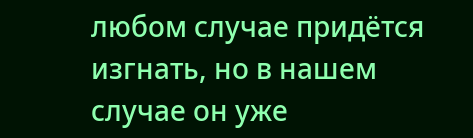любом случае придётся изгнать, но в нашем случае он уже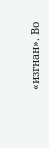«изгнан». Во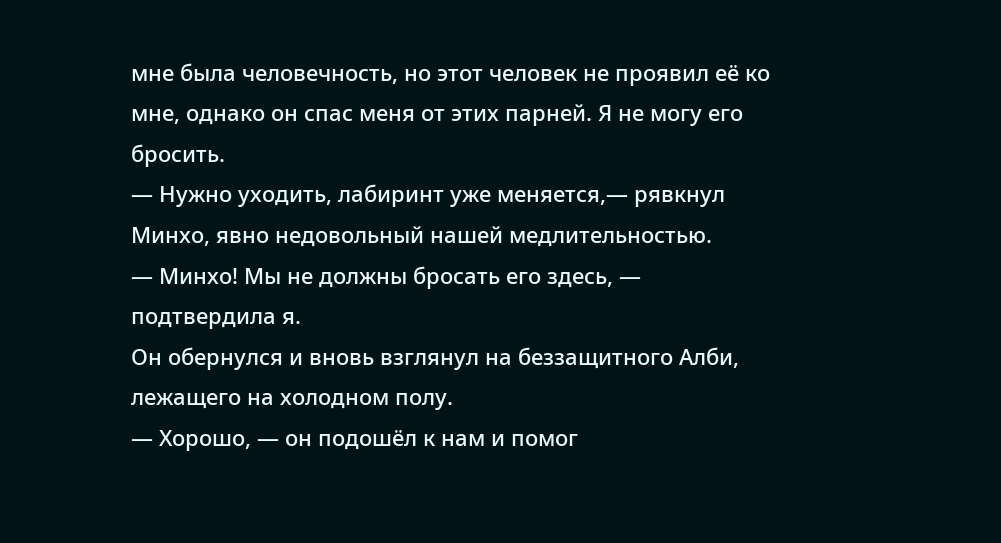мне была человечность, но этот человек не проявил её ко мне, однако он спас меня от этих парней. Я не могу его бросить.
— Нужно уходить, лабиринт уже меняется,— рявкнул Минхо, явно недовольный нашей медлительностью.
— Минхо! Мы не должны бросать его здесь, — подтвердила я.
Он обернулся и вновь взглянул на беззащитного Алби, лежащего на холодном полу.
— Хорошо, — он подошёл к нам и помог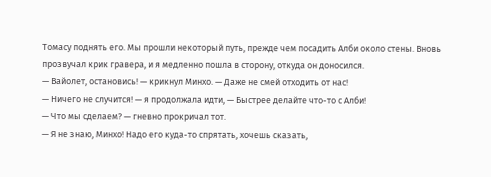Томасу поднять его. Мы прошли некоторый путь, прежде чем посадить Алби около стены. Вновь прозвучал крик гравера, и я медленно пошла в сторону, откуда он доносился.
— Вайолет, остановись! — крикнул Минхо. — Даже не смей отходить от нас!
— Ничего не случится! — я продолжала идти, — Быстрее делайте что-то с Алби!
— Что мы сделаем? — гневно прокричал тот.
— Я не знаю, Минхо! Надо его куда-то спрятать, хочешь сказать,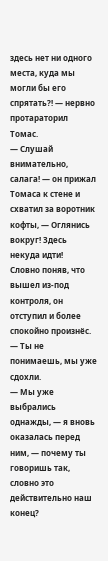здесь нет ни одного места, куда мы могли бы его спрятать?! — нервно протараторил Томас.
— Слушай внимательно, салага! — он прижал Томаса к стене и схватил за воротник кофты, — Оглянись вокруг! Здесь некуда идти!
Словно поняв, что вышел из-под контроля, он отступил и более спокойно произнёс.
— Ты не понимаешь, мы уже сдохли.
— Мы уже выбрались однажды, — я вновь оказалась перед ним, — почему ты говоришь так, словно это действительно наш конец?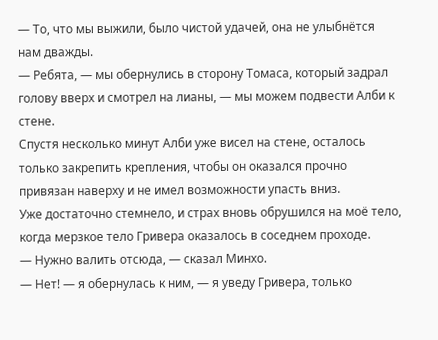— То, что мы выжили, было чистой удачей, она не улыбнётся нам дважды.
— Ребята, — мы обернулись в сторону Томаса, который задрал голову вверх и смотрел на лианы, — мы можем подвести Алби к стене.
Спустя несколько минут Алби уже висел на стене, осталось только закрепить крепления, чтобы он оказался прочно привязан наверху и не имел возможности упасть вниз.
Уже достаточно стемнело, и страх вновь обрушился на моё тело, когда мерзкое тело Гривера оказалось в соседнем проходе.
— Нужно валить отсюда, — сказал Минхо.
— Нет! — я обернулась к ним, — я уведу Гривера, только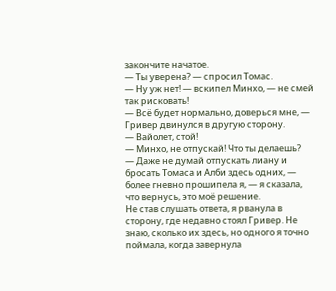закончите начатое.
— Ты уверена? — спросил Томас.
— Ну уж нет! — вскипел Минхо, — не смей так рисковать!
— Всё будет нормально, доверься мне, — Гривер двинулся в другую сторону.
— Вайолет, стой!
— Минхо, не отпускай! Что ты делаешь?
— Даже не думай отпускать лиану и бросать Томаса и Алби здесь одних, — более гневно прошипела я, — я сказала, что вернусь, это моё решение.
Не став слушать ответа, я рванула в сторону, где недавно стоял Гривер. Не знаю, сколько их здесь, но одного я точно поймала, когда завернула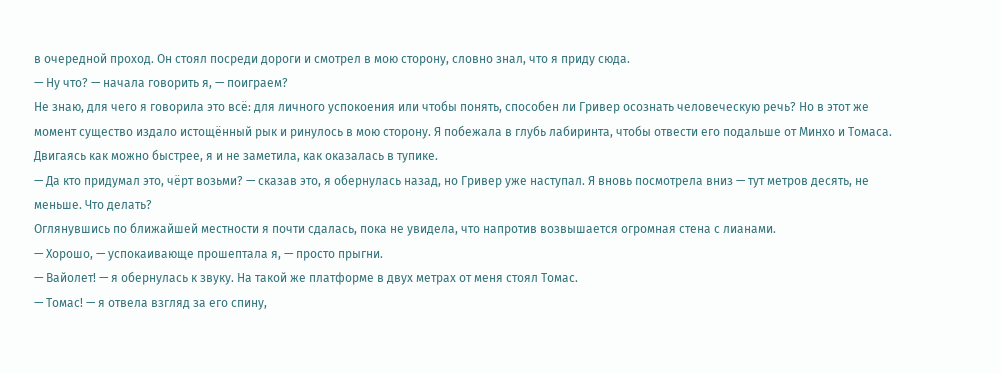в очередной проход. Он стоял посреди дороги и смотрел в мою сторону, словно знал, что я приду сюда.
— Ну что? — начала говорить я, — поиграем?
Не знаю, для чего я говорила это всё: для личного успокоения или чтобы понять, способен ли Гривер осознать человеческую речь? Но в этот же момент существо издало истощённый рык и ринулось в мою сторону. Я побежала в глубь лабиринта, чтобы отвести его подальше от Минхо и Томаса. Двигаясь как можно быстрее, я и не заметила, как оказалась в тупике.
— Да кто придумал это, чёрт возьми? — сказав это, я обернулась назад, но Гривер уже наступал. Я вновь посмотрела вниз — тут метров десять, не меньше. Что делать?
Оглянувшись по ближайшей местности я почти сдалась, пока не увидела, что напротив возвышается огромная стена с лианами.
— Хорошо, — успокаивающе прошептала я, — просто прыгни.
— Вайолет! — я обернулась к звуку. На такой же платформе в двух метрах от меня стоял Томас.
— Томас! — я отвела взгляд за его спину,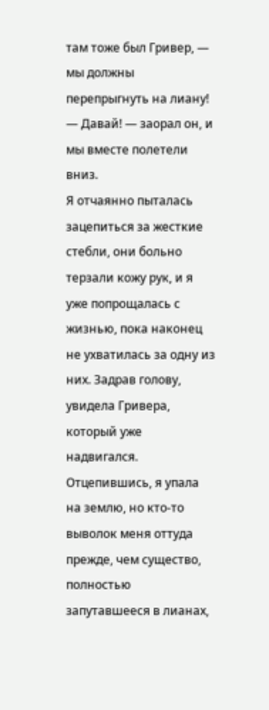там тоже был Гривер, — мы должны перепрыгнуть на лиану!
— Давай! — заорал он, и мы вместе полетели вниз.
Я отчаянно пыталась зацепиться за жесткие стебли, они больно терзали кожу рук, и я уже попрощалась с жизнью, пока наконец не ухватилась за одну из них. Задрав голову, увидела Гривера, который уже надвигался. Отцепившись, я упала на землю, но кто-то выволок меня оттуда прежде, чем существо, полностью запутавшееся в лианах,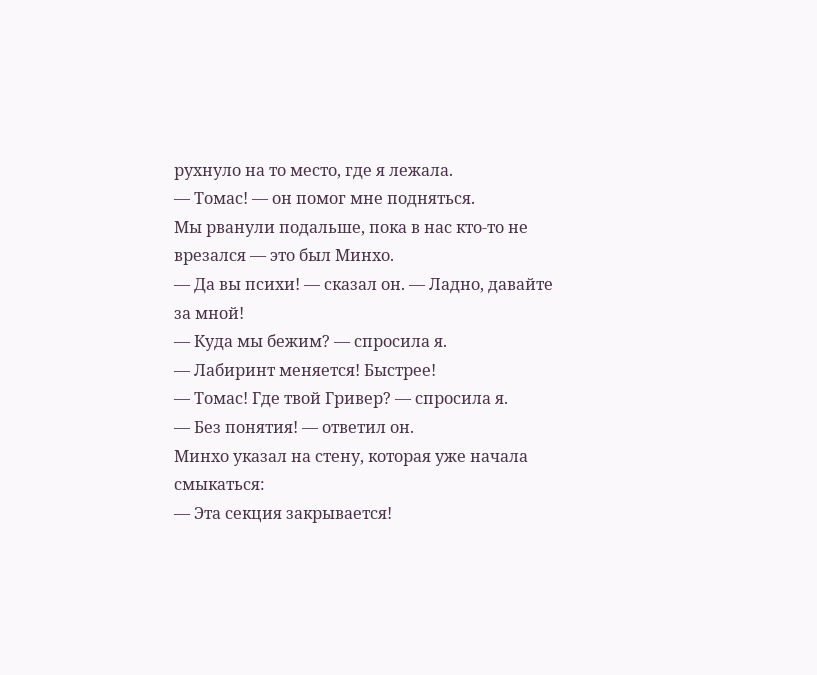рухнуло на то место, где я лежала.
— Томас! — он помог мне подняться.
Мы рванули подальше, пока в нас кто-то не врезался — это был Минхо.
— Да вы психи! — сказал он. — Ладно, давайте за мной!
— Куда мы бежим? — спросила я.
— Лабиринт меняется! Быстрее!
— Томас! Где твой Гривер? — спросила я.
— Без понятия! — ответил он.
Минхо указал на стену, которая уже начала смыкаться:
— Эта секция закрывается!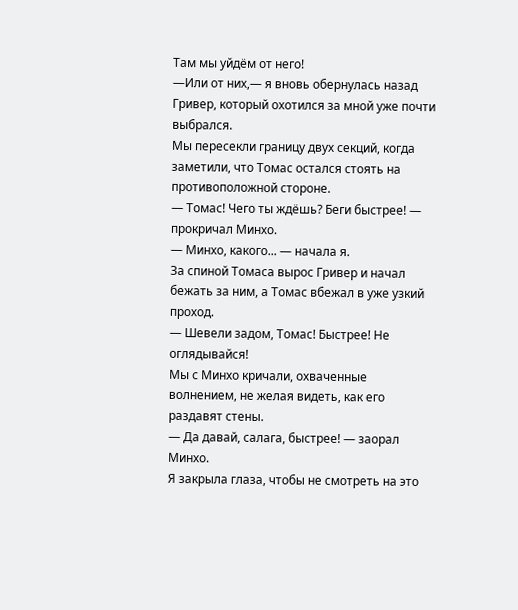Там мы уйдём от него!
—Или от них,— я вновь обернулась назад Гривер, который охотился за мной уже почти выбрался.
Мы пересекли границу двух секций, когда заметили, что Томас остался стоять на противоположной стороне.
— Томас! Чего ты ждёшь? Беги быстрее! — прокричал Минхо.
— Минхо, какого... — начала я.
За спиной Томаса вырос Гривер и начал бежать за ним, а Томас вбежал в уже узкий проход.
— Шевели задом, Томас! Быстрее! Не оглядывайся!
Мы с Минхо кричали, охваченные волнением, не желая видеть, как его раздавят стены.
— Да давай, салага, быстрее! — заорал Минхо.
Я закрыла глаза, чтобы не смотреть на это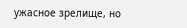ужасное зрелище, но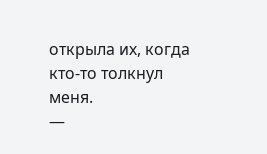открыла их, когда кто-то толкнул меня.
—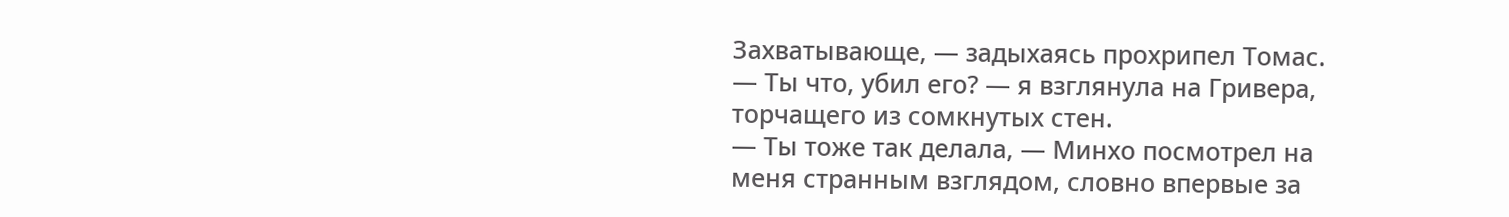Захватывающе, — задыхаясь прохрипел Томас.
— Ты что, убил его? — я взглянула на Гривера, торчащего из сомкнутых стен.
— Ты тоже так делала, — Минхо посмотрел на меня странным взглядом, словно впервые за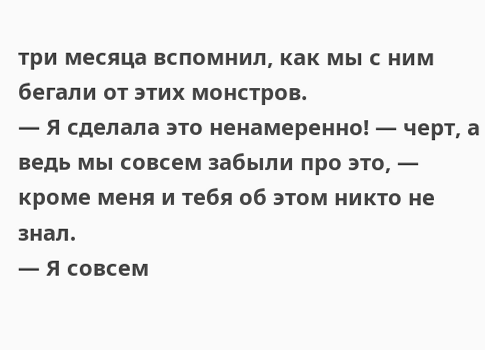три месяца вспомнил, как мы с ним бегали от этих монстров.
— Я сделала это ненамеренно! — черт, а ведь мы совсем забыли про это, — кроме меня и тебя об этом никто не знал.
— Я совсем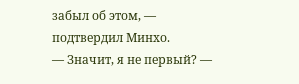забыл об этом, — подтвердил Минхо.
— Значит, я не первый? —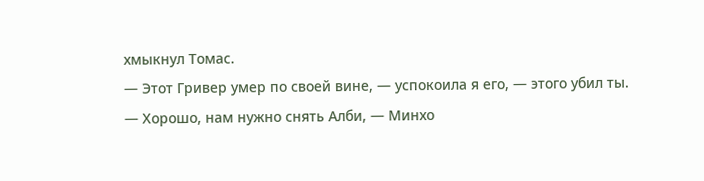хмыкнул Томас.
— Этот Гривер умер по своей вине, — успокоила я его, — этого убил ты.
— Хорошо, нам нужно снять Алби, — Минхо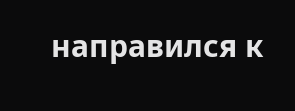направился к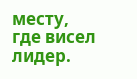месту, где висел лидер.